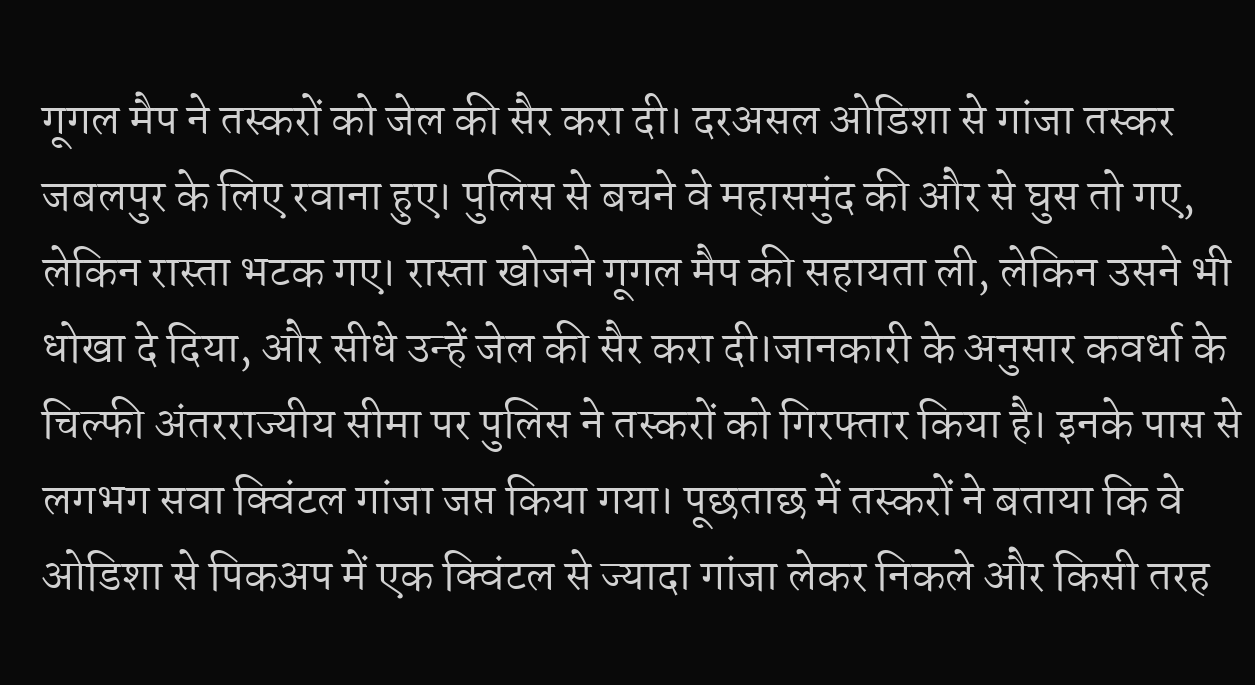गूगल मैप ने तस्करों को जेल की सैर करा दी। दरअसल ओडिशा से गांजा तस्कर जबलपुर के लिए रवाना हुए। पुलिस से बचने वे महासमुंद की और से घुस तो गए, लेकिन रास्ता भटक गए। रास्ता खोजने गूगल मैप की सहायता ली, लेकिन उसने भी धोखा दे दिया, और सीधे उन्हें जेल की सैर करा दी।जानकारी के अनुसार कवर्धा के चिल्फी अंतरराज्यीय सीमा पर पुलिस ने तस्करों को गिरफ्तार किया है। इनके पास से लगभग सवा क्विंटल गांजा जप्त किया गया। पूछताछ में तस्करों ने बताया कि वे ओडिशा से पिकअप में एक क्विंटल से ज्यादा गांजा लेकर निकले और किसी तरह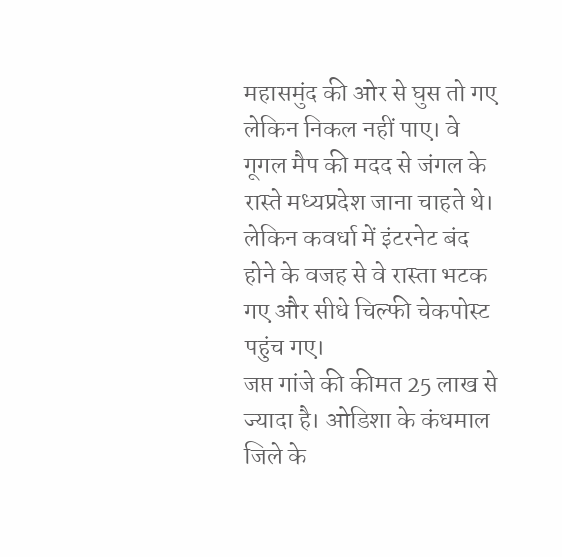महासमुंद की ओर से घुस तो गए लेकिन निकल नहीं पाए। वे गूगल मैप की मदद से जंगल के रास्ते मध्यप्रदेश जाना चाहते थे। लेकिन कवर्धा में इंटरनेट बंद होने के वजह से वे रास्ता भटक गए और सीधे चिल्फी चेकपोस्ट पहुंच गए।
जप्त गांजे की कीमत 25 लाख से ज्यादा है। ओडिशा के कंधमाल जिले के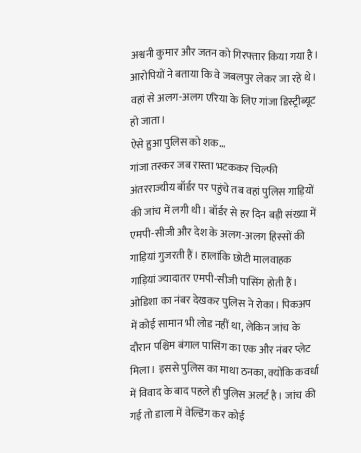अश्वनी कुमार और जतन को गिरफ्तार किया गया है। आरोपियों ने बताया कि वे जबलपुर लेकर जा रहे थे। वहां से अलग-अलग एरिया के लिए गांजा डिस्ट्रीब्यूट हो जाता।
ऐसे हुआ पुलिस को शक…
गांजा तस्कर जब रास्ता भटककर चिल्फी अंतरराज्यीय बॉर्डर पर पहुंचे तब वहां पुलिस गाड़ियों की जांच में लगी थी। बॉर्डर से हर दिन बड़ी संख्या में एमपी-सीजी और देश के अलग-अलग हिस्सों की गाड़ियां गुजरती हैं। हालांकि छोटी मालवाहक गाड़ियां ज्यादातर एमपी-सीजी पासिंग होती हैं। ओडिशा का नंबर देखकर पुलिस ने रोका। पिकअप में कोई सामान भी लोड नहीं था, लेकिन जांच के दौरान पश्चिम बंगाल पासिंग का एक और नंबर प्लेट मिला। इससे पुलिस का माथा ठनका, क्योंकि कवर्धा में विवाद के बाद पहले ही पुलिस अलर्ट है। जांच की गई तो डाला में वेल्डिंग कर कोई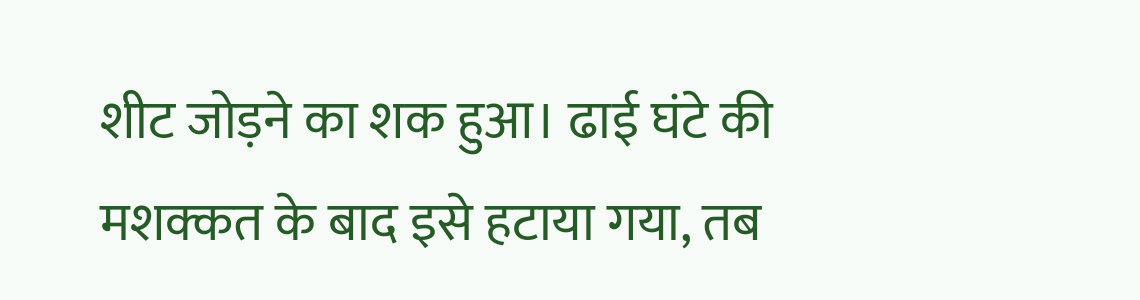शीट जोड़ने का शक हुआ। ढाई घंटे की मशक्कत के बाद इसे हटाया गया, तब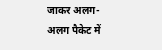जाकर अलग-अलग पैकेट में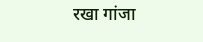रखा गांजा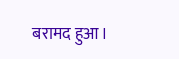बरामद हुआ।